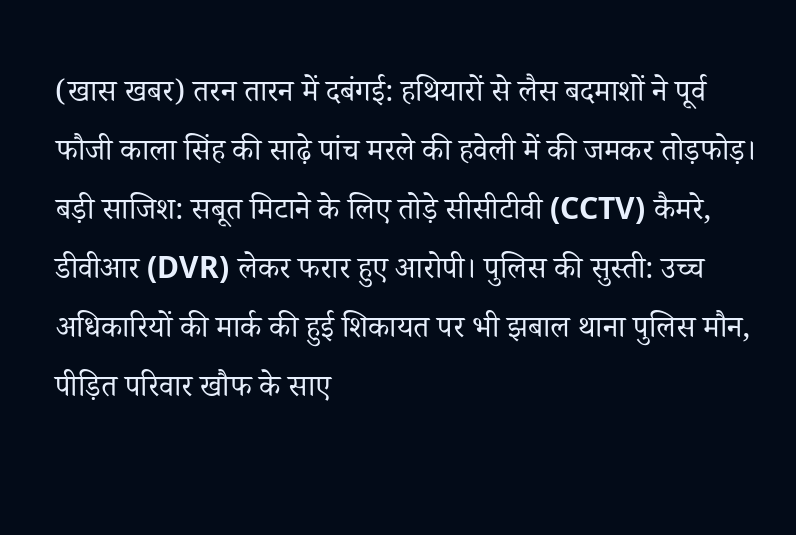(खास खबर) तरन तारन में दबंगई: हथियारों से लैस बदमाशों ने पूर्व फौजी काला सिंह की साढ़े पांच मरले की हवेली में की जमकर तोड़फोड़।
बड़ी साजिश: सबूत मिटाने के लिए तोड़े सीसीटीवी (CCTV) कैमरे, डीवीआर (DVR) लेकर फरार हुए आरोपी। पुलिस की सुस्ती: उच्च अधिकारियों की मार्क की हुई शिकायत पर भी झबाल थाना पुलिस मौन, पीड़ित परिवार खौफ के साए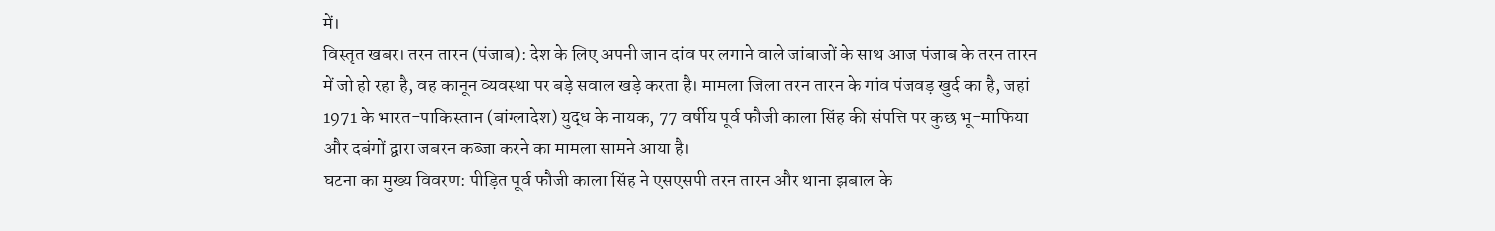में।
विस्तृत खबर। तरन तारन (पंजाब): देश के लिए अपनी जान दांव पर लगाने वाले जांबाजों के साथ आज पंजाब के तरन तारन में जो हो रहा है, वह कानून व्यवस्था पर बड़े सवाल खड़े करता है। मामला जिला तरन तारन के गांव पंजवड़ खुर्द का है, जहां 1971 के भारत-पाकिस्तान (बांग्लादेश) युद्ध के नायक, 77 वर्षीय पूर्व फौजी काला सिंह की संपत्ति पर कुछ भू-माफिया और दबंगों द्वारा जबरन कब्जा करने का मामला सामने आया है।
घटना का मुख्य विवरण: पीड़ित पूर्व फौजी काला सिंह ने एसएसपी तरन तारन और थाना झबाल के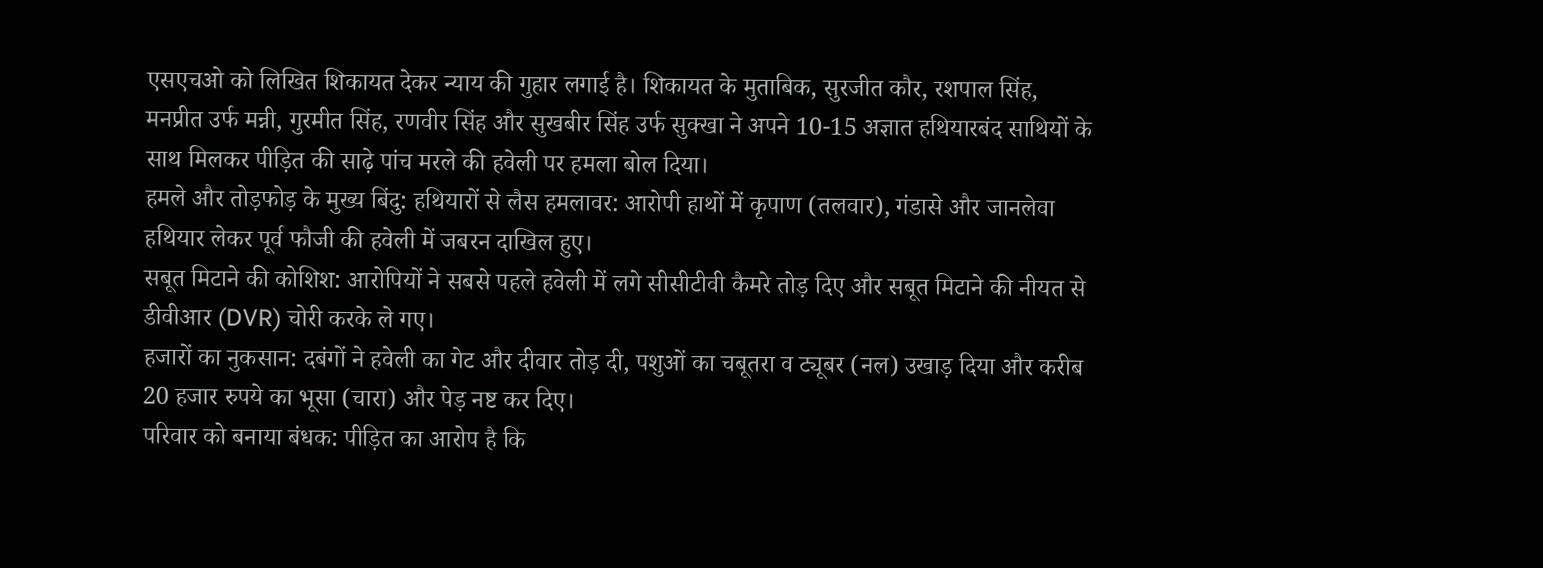एसएचओ को लिखित शिकायत देकर न्याय की गुहार लगाई है। शिकायत के मुताबिक, सुरजीत कौर, रशपाल सिंह, मनप्रीत उर्फ मन्नी, गुरमीत सिंह, रणवीर सिंह और सुखबीर सिंह उर्फ सुक्खा ने अपने 10-15 अज्ञात हथियारबंद साथियों के साथ मिलकर पीड़ित की साढ़े पांच मरले की हवेली पर हमला बोल दिया।
हमले और तोड़फोड़ के मुख्य बिंदु: हथियारों से लैस हमलावर: आरोपी हाथों में कृपाण (तलवार), गंडासे और जानलेवा हथियार लेकर पूर्व फौजी की हवेली में जबरन दाखिल हुए।
सबूत मिटाने की कोशिश: आरोपियों ने सबसे पहले हवेली में लगे सीसीटीवी कैमरे तोड़ दिए और सबूत मिटाने की नीयत से डीवीआर (DVR) चोरी करके ले गए।
हजारों का नुकसान: दबंगों ने हवेली का गेट और दीवार तोड़ दी, पशुओं का चबूतरा व ट्यूबर (नल) उखाड़ दिया और करीब 20 हजार रुपये का भूसा (चारा) और पेड़ नष्ट कर दिए।
परिवार को बनाया बंधक: पीड़ित का आरोप है कि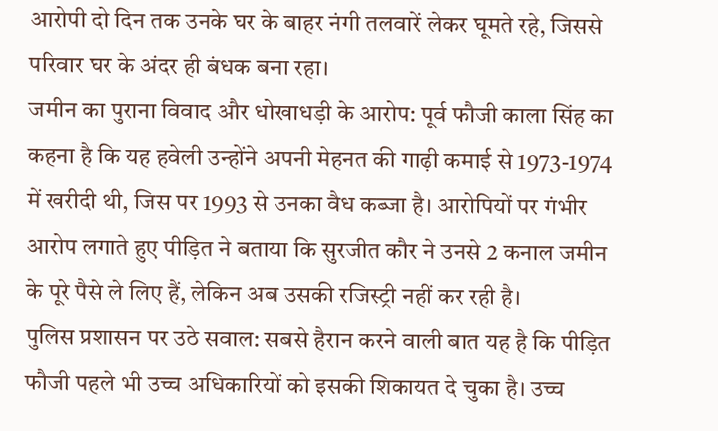आरोपी दो दिन तक उनके घर के बाहर नंगी तलवारें लेकर घूमते रहे, जिससे परिवार घर के अंदर ही बंधक बना रहा।
जमीन का पुराना विवाद और धोखाधड़ी के आरोप: पूर्व फौजी काला सिंह का कहना है कि यह हवेली उन्होंने अपनी मेहनत की गाढ़ी कमाई से 1973-1974 में खरीदी थी, जिस पर 1993 से उनका वैध कब्जा है। आरोपियों पर गंभीर आरोप लगाते हुए पीड़ित ने बताया कि सुरजीत कौर ने उनसे 2 कनाल जमीन के पूरे पैसे ले लिए हैं, लेकिन अब उसकी रजिस्ट्री नहीं कर रही है।
पुलिस प्रशासन पर उठे सवाल: सबसे हैरान करने वाली बात यह है कि पीड़ित फौजी पहले भी उच्च अधिकारियों को इसकी शिकायत दे चुका है। उच्च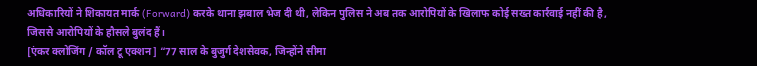अधिकारियों ने शिकायत मार्क (Forward) करके थाना झबाल भेज दी थी, लेकिन पुलिस ने अब तक आरोपियों के खिलाफ कोई सख्त कार्रवाई नहीं की है, जिससे आरोपियों के हौसले बुलंद हैं।
[एंकर क्लोजिंग / कॉल टू एक्शन] “77 साल के बुजुर्ग देशसेवक, जिन्होंने सीमा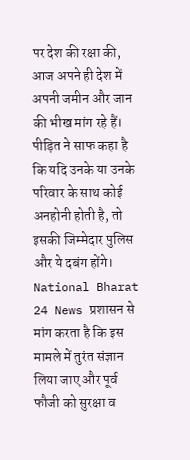पर देश की रक्षा की, आज अपने ही देश में अपनी जमीन और जान की भीख मांग रहे हैं। पीड़ित ने साफ कहा है कि यदि उनके या उनके परिवार के साथ कोई अनहोनी होती है, तो इसकी जिम्मेदार पुलिस और ये दबंग होंगे। National Bharat 24 News प्रशासन से मांग करता है कि इस मामले में तुरंत संज्ञान लिया जाए और पूर्व फौजी को सुरक्षा व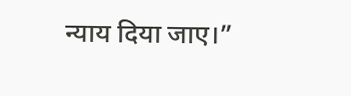न्याय दिया जाए।”